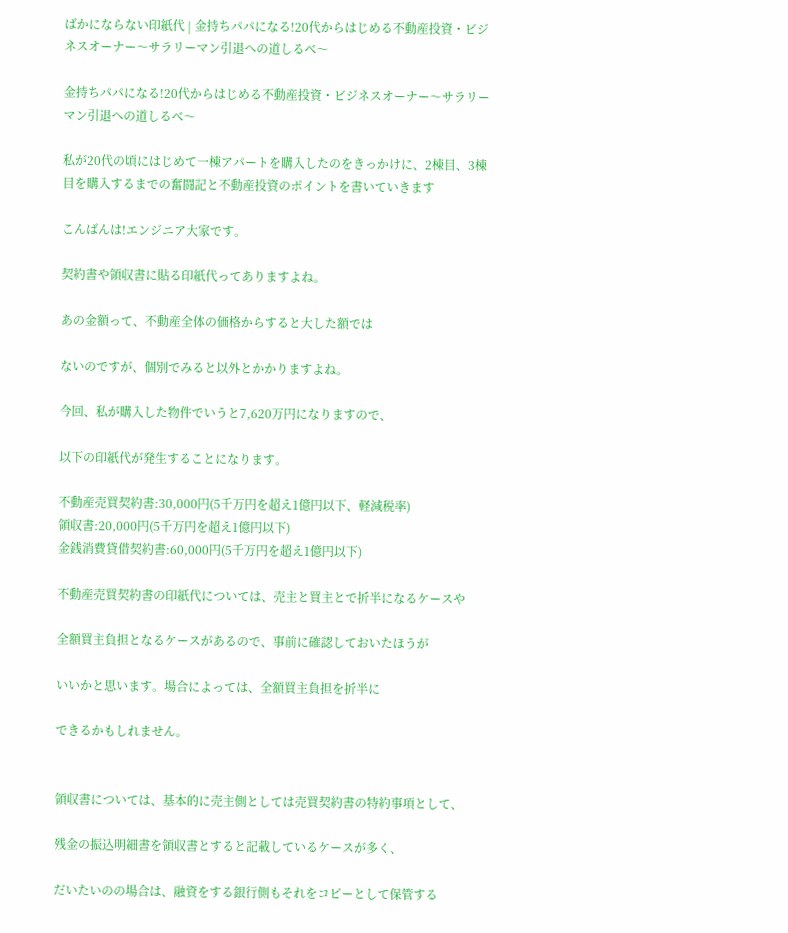ばかにならない印紙代 | 金持ちパパになる!20代からはじめる不動産投資・ビジネスオーナー〜サラリーマン引退への道しるべ〜

金持ちパパになる!20代からはじめる不動産投資・ビジネスオーナー〜サラリーマン引退への道しるべ〜

私が20代の頃にはじめて一棟アパートを購入したのをきっかけに、2棟目、3棟目を購入するまでの奮闘記と不動産投資のポイントを書いていきます

こんばんは!エンジニア大家です。

契約書や領収書に貼る印紙代ってありますよね。

あの金額って、不動産全体の価格からすると大した額では

ないのですが、個別でみると以外とかかりますよね。

今回、私が購入した物件でいうと7,620万円になりますので、

以下の印紙代が発生することになります。

不動産売買契約書:30,000円(5千万円を超え1億円以下、軽減税率)
領収書:20,000円(5千万円を超え1億円以下)
金銭消費貸借契約書:60,000円(5千万円を超え1億円以下)

不動産売買契約書の印紙代については、売主と買主とで折半になるケースや

全額買主負担となるケースがあるので、事前に確認しておいたほうが

いいかと思います。場合によっては、全額買主負担を折半に

できるかもしれません。


領収書については、基本的に売主側としては売買契約書の特約事項として、

残金の振込明細書を領収書とすると記載しているケースが多く、

だいたいのの場合は、融資をする銀行側もそれをコピーとして保管する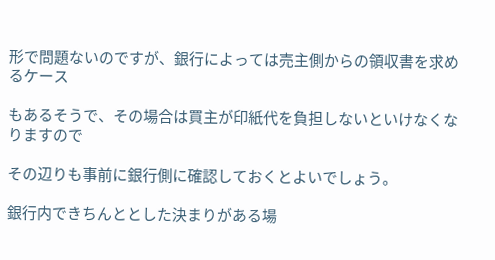形で問題ないのですが、銀行によっては売主側からの領収書を求めるケース

もあるそうで、その場合は買主が印紙代を負担しないといけなくなりますので

その辺りも事前に銀行側に確認しておくとよいでしょう。

銀行内できちんととした決まりがある場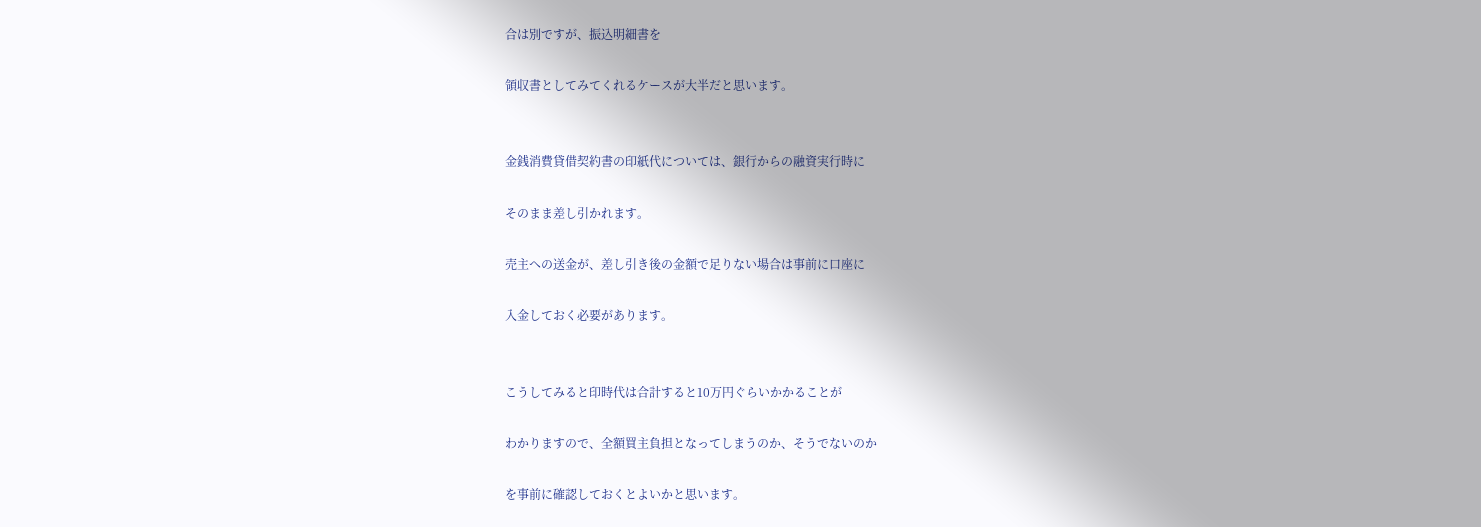合は別ですが、振込明細書を

領収書としてみてくれるケースが大半だと思います。


金銭消費貸借契約書の印紙代については、銀行からの融資実行時に

そのまま差し引かれます。

売主への送金が、差し引き後の金額で足りない場合は事前に口座に

入金しておく必要があります。


こうしてみると印時代は合計すると10万円ぐらいかかることが

わかりますので、全額買主負担となってしまうのか、そうでないのか

を事前に確認しておくとよいかと思います。